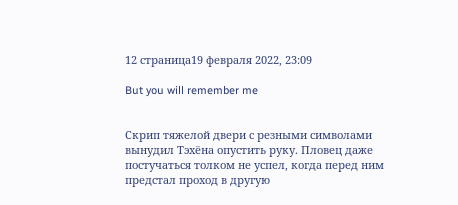12 страница19 февраля 2022, 23:09

But you will remember me


Скрип тяжелой двери с резными символами вынудил Тэхёна опустить руку. Пловец даже постучаться толком не успел, когда перед ним предстал проход в другую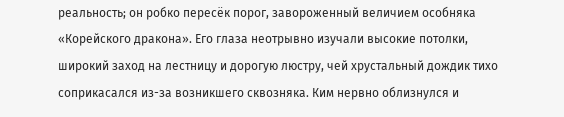реальность; он робко пересёк порог, завороженный величием особняка «Корейского дракона». Его глаза неотрывно изучали высокие потолки, широкий заход на лестницу и дорогую люстру, чей хрустальный дождик тихо соприкасался из-за возникшего сквозняка. Ким нервно облизнулся и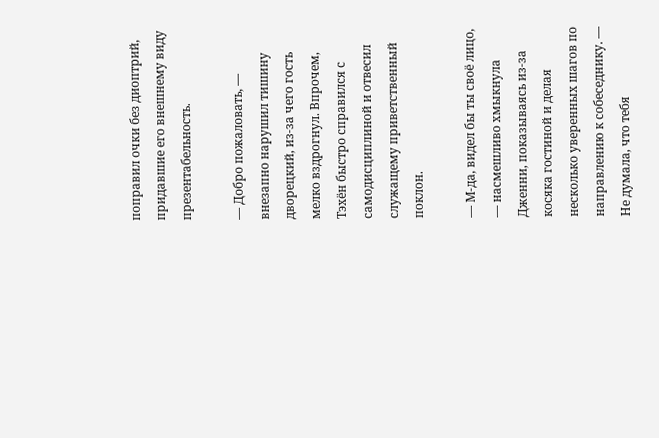поправил очки без диоптрий, придавшие его внешнему виду презентабельность.

— Добро пожаловать, — внезапно нарушил тишину дворецкий, из-за чего гость мелко вздрогнул. Впрочем, Тэхён быстро справился с самодисциплиной и отвесил служащему приветственный поклон.

— М-да, видел бы ты своё лицо, — насмешливо хмыкнула Дженни, показываясь из-за косяка гостиной и делая несколько уверенных шагов по направлению к собеседнику. — Не думала, что тебя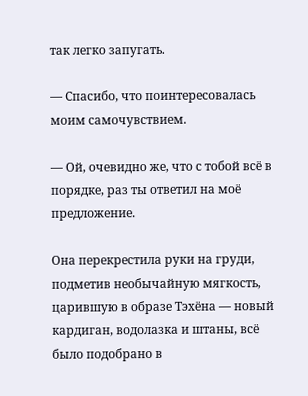так легко запугать.

— Спасибо, что поинтересовалась моим самочувствием.

— Ой, очевидно же, что с тобой всё в порядке, раз ты ответил на моё предложение.

Она перекрестила руки на груди, подметив необычайную мягкость, царившую в образе Тэхёна — новый кардиган, водолазка и штаны, всё было подобрано в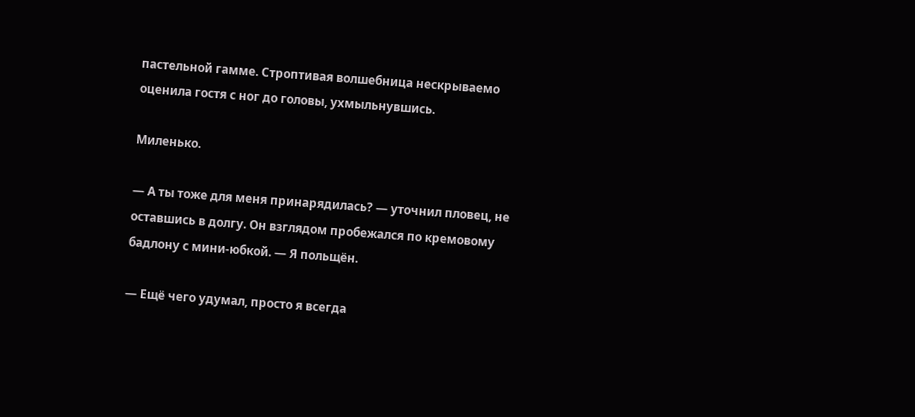пастельной гамме. Строптивая волшебница нескрываемо оценила гостя с ног до головы, ухмыльнувшись.

Миленько.

— А ты тоже для меня принарядилась? — уточнил пловец, не оставшись в долгу. Он взглядом пробежался по кремовому бадлону с мини-юбкой. — Я польщён.

— Ещё чего удумал, просто я всегда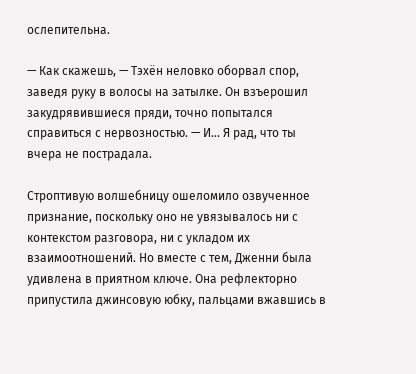ослепительна.

— Как скажешь, — Тэхён неловко оборвал спор, заведя руку в волосы на затылке. Он взъерошил закудрявившиеся пряди, точно попытался справиться с нервозностью. — И... Я рад, что ты вчера не пострадала.

Строптивую волшебницу ошеломило озвученное признание, поскольку оно не увязывалось ни с контекстом разговора, ни с укладом их взаимоотношений. Но вместе с тем, Дженни была удивлена в приятном ключе. Она рефлекторно припустила джинсовую юбку, пальцами вжавшись в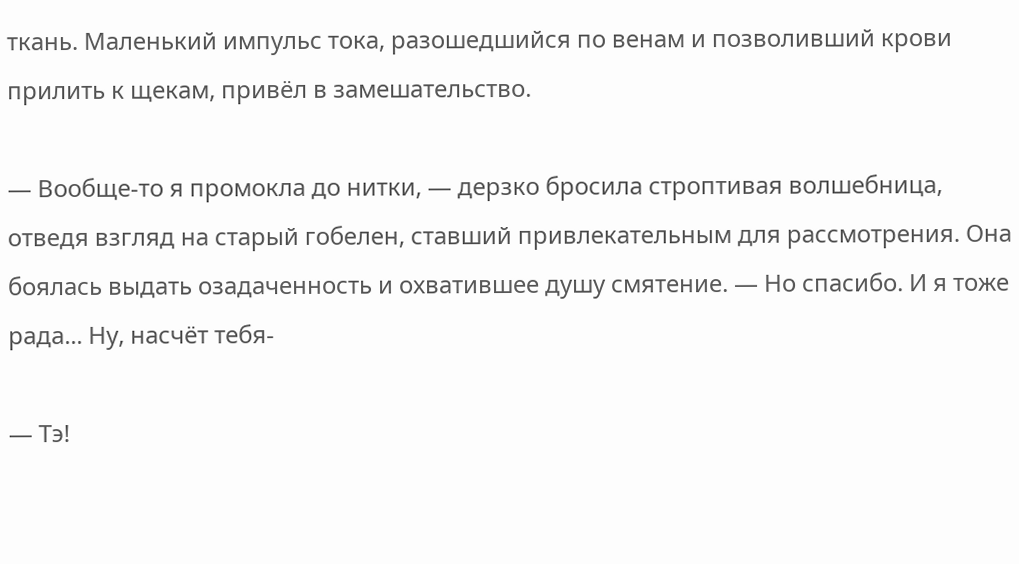ткань. Маленький импульс тока, разошедшийся по венам и позволивший крови прилить к щекам, привёл в замешательство.

— Вообще-то я промокла до нитки, — дерзко бросила строптивая волшебница, отведя взгляд на старый гобелен, ставший привлекательным для рассмотрения. Она боялась выдать озадаченность и охватившее душу смятение. — Но спасибо. И я тоже рада... Ну, насчёт тебя-

— Тэ!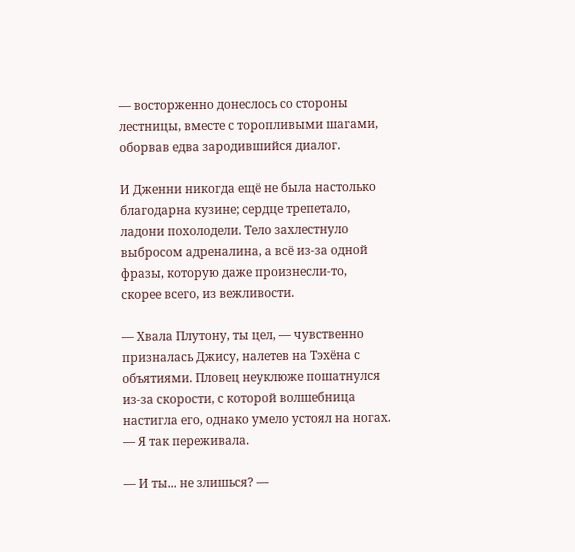— восторженно донеслось со стороны лестницы, вместе с торопливыми шагами, оборвав едва зародившийся диалог.

И Дженни никогда ещё не была настолько благодарна кузине; сердце трепетало, ладони похолодели. Тело захлестнуло выбросом адреналина, а всё из-за одной фразы, которую даже произнесли-то, скорее всего, из вежливости.

— Хвала Плутону, ты цел, — чувственно призналась Джису, налетев на Тэхёна с объятиями. Пловец неуклюже пошатнулся из-за скорости, с которой волшебница настигла его, однако умело устоял на ногах. — Я так переживала.

— И ты... не злишься? —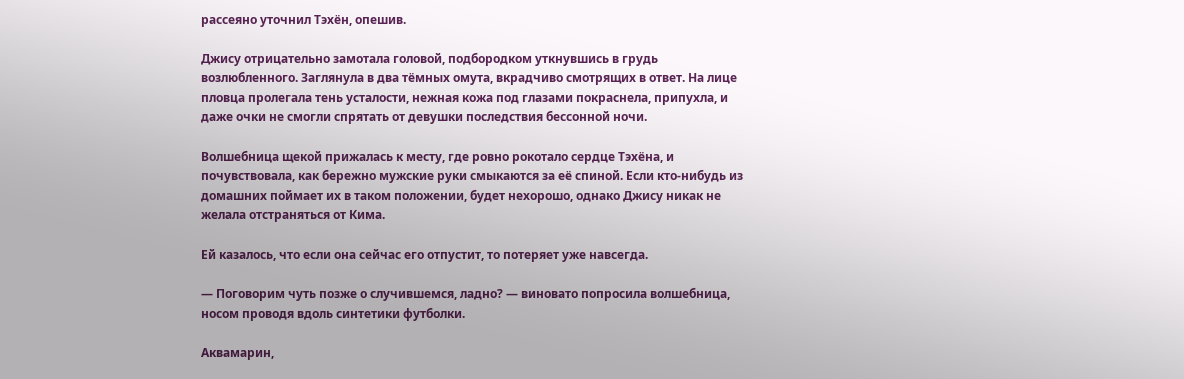рассеяно уточнил Тэхён, опешив.

Джису отрицательно замотала головой, подбородком уткнувшись в грудь возлюбленного. Заглянула в два тёмных омута, вкрадчиво смотрящих в ответ. На лице пловца пролегала тень усталости, нежная кожа под глазами покраснела, припухла, и даже очки не смогли спрятать от девушки последствия бессонной ночи.

Волшебница щекой прижалась к месту, где ровно рокотало сердце Тэхёна, и почувствовала, как бережно мужские руки смыкаются за её спиной. Если кто-нибудь из домашних поймает их в таком положении, будет нехорошо, однако Джису никак не желала отстраняться от Кима.

Ей казалось, что если она сейчас его отпустит, то потеряет уже навсегда.

— Поговорим чуть позже о случившемся, ладно? — виновато попросила волшебница, носом проводя вдоль синтетики футболки.

Аквамарин,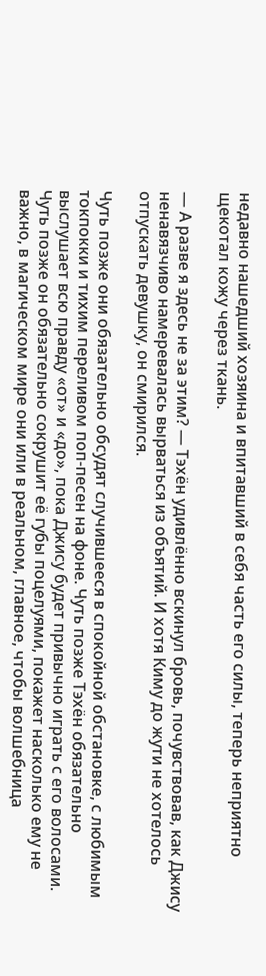недавно нашедший хозяина и впитавший в себя часть его силы, теперь неприятно щекотал кожу через ткань.

— А разве я здесь не за этим? — Тэхён удивлённо вскинул бровь, почувствовав, как Джису ненавязчиво намеревалась вырваться из объятий. И хотя Киму до жути не хотелось отпускать девушку, он смирился.

Чуть позже они обязательно обсудят случившееся в спокойной обстановке, с любимым токпокки и тихим переливом поп-песен на фоне. Чуть позже Тэхён обязательно выслушает всю правду «от» и «до», пока Джису будет привычно играть с его волосами. Чуть позже он обязательно сокрушит её губы поцелуями, покажет насколько ему не важно, в магическом мире они или в реальном, главное, чтобы волшебница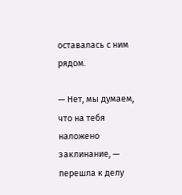оставалась с ним рядом.

— Нет, мы думаем, что на тебя наложено заклинание, — перешла к делу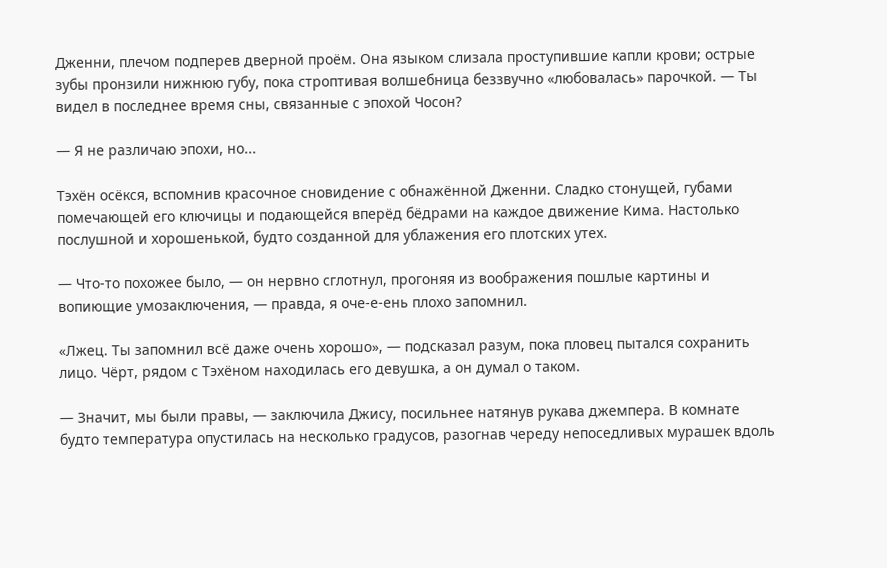Дженни, плечом подперев дверной проём. Она языком слизала проступившие капли крови; острые зубы пронзили нижнюю губу, пока строптивая волшебница беззвучно «любовалась» парочкой. — Ты видел в последнее время сны, связанные с эпохой Чосон?

— Я не различаю эпохи, но...

Тэхён осёкся, вспомнив красочное сновидение с обнажённой Дженни. Сладко стонущей, губами помечающей его ключицы и подающейся вперёд бёдрами на каждое движение Кима. Настолько послушной и хорошенькой, будто созданной для ублажения его плотских утех.

— Что-то похожее было, — он нервно сглотнул, прогоняя из воображения пошлые картины и вопиющие умозаключения, — правда, я оче-е-ень плохо запомнил.

«Лжец. Ты запомнил всё даже очень хорошо», — подсказал разум, пока пловец пытался сохранить лицо. Чёрт, рядом с Тэхёном находилась его девушка, а он думал о таком.

— Значит, мы были правы, — заключила Джису, посильнее натянув рукава джемпера. В комнате будто температура опустилась на несколько градусов, разогнав череду непоседливых мурашек вдоль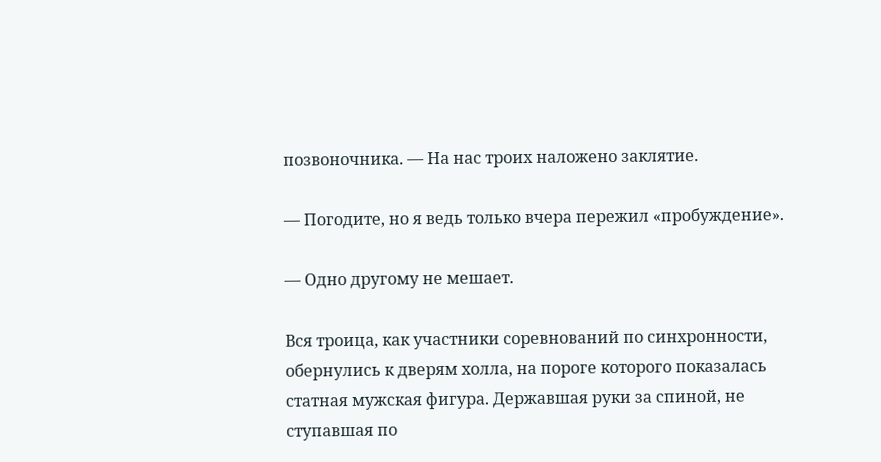позвоночника. — На нас троих наложено заклятие.

— Погодите, но я ведь только вчера пережил «пробуждение».

— Одно другому не мешает.

Вся троица, как участники соревнований по синхронности, обернулись к дверям холла, на пороге которого показалась статная мужская фигура. Державшая руки за спиной, не ступавшая по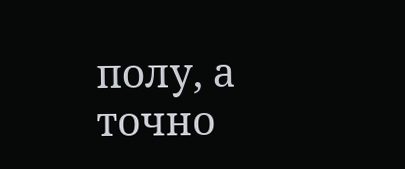полу, а точно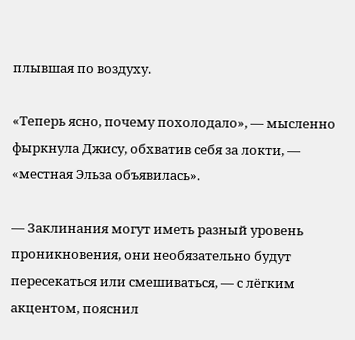плывшая по воздуху.

«Теперь ясно, почему похолодало», — мысленно фыркнула Джису, обхватив себя за локти, — «местная Эльза объявилась».

— Заклинания могут иметь разный уровень проникновения, они необязательно будут пересекаться или смешиваться, — с лёгким акцентом, пояснил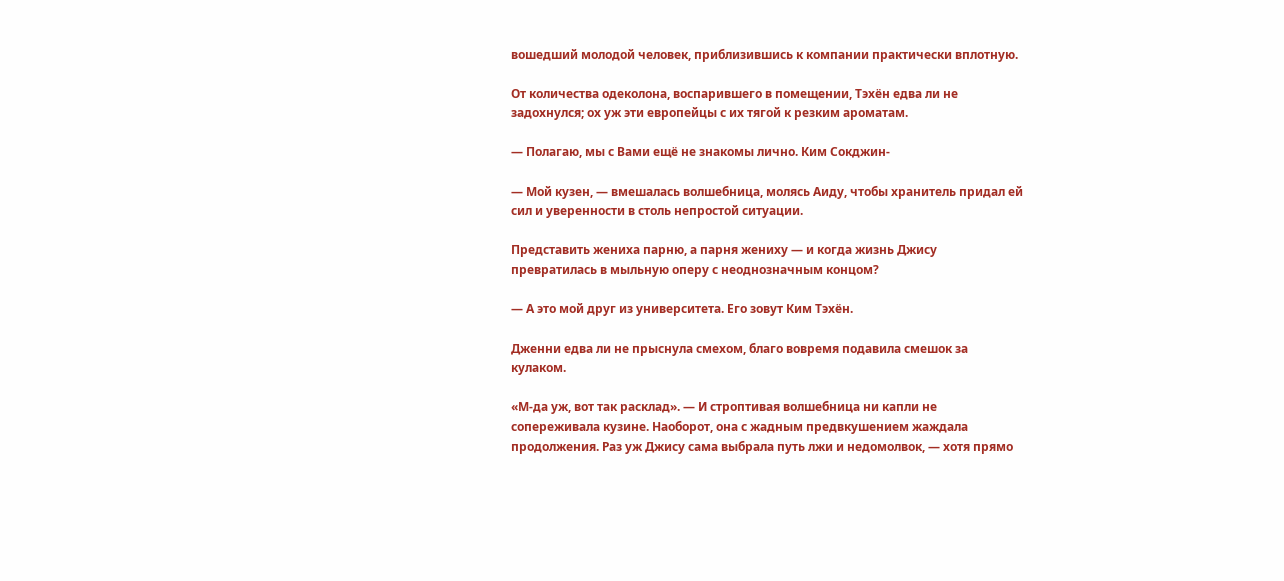вошедший молодой человек, приблизившись к компании практически вплотную.

От количества одеколона, воспарившего в помещении, Тэхён едва ли не задохнулся; ох уж эти европейцы с их тягой к резким ароматам.

— Полагаю, мы с Вами ещё не знакомы лично. Ким Сокджин-

— Мой кузен, — вмешалась волшебница, молясь Аиду, чтобы хранитель придал ей сил и уверенности в столь непростой ситуации.

Представить жениха парню, а парня жениху — и когда жизнь Джису превратилась в мыльную оперу с неоднозначным концом?

— А это мой друг из университета. Его зовут Ким Тэхён.

Дженни едва ли не прыснула смехом, благо вовремя подавила смешок за кулаком.

«М-да уж, вот так расклад». — И строптивая волшебница ни капли не сопереживала кузине. Наоборот, она с жадным предвкушением жаждала продолжения. Раз уж Джису сама выбрала путь лжи и недомолвок, — хотя прямо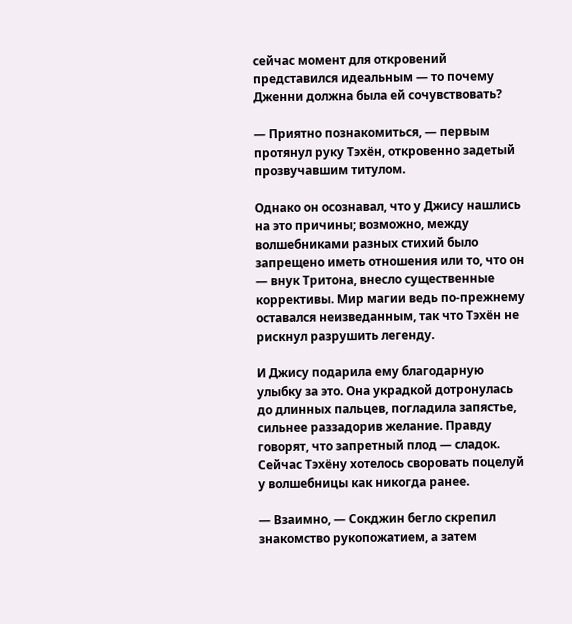сейчас момент для откровений представился идеальным — то почему Дженни должна была ей сочувствовать?

— Приятно познакомиться, — первым протянул руку Тэхён, откровенно задетый прозвучавшим титулом.

Однако он осознавал, что у Джису нашлись на это причины; возможно, между волшебниками разных стихий было запрещено иметь отношения или то, что он — внук Тритона, внесло существенные коррективы. Мир магии ведь по-прежнему оставался неизведанным, так что Тэхён не рискнул разрушить легенду.

И Джису подарила ему благодарную улыбку за это. Она украдкой дотронулась до длинных пальцев, погладила запястье, сильнее раззадорив желание. Правду говорят, что запретный плод — сладок. Сейчас Тэхёну хотелось своровать поцелуй у волшебницы как никогда ранее.

— Взаимно, — Сокджин бегло скрепил знакомство рукопожатием, а затем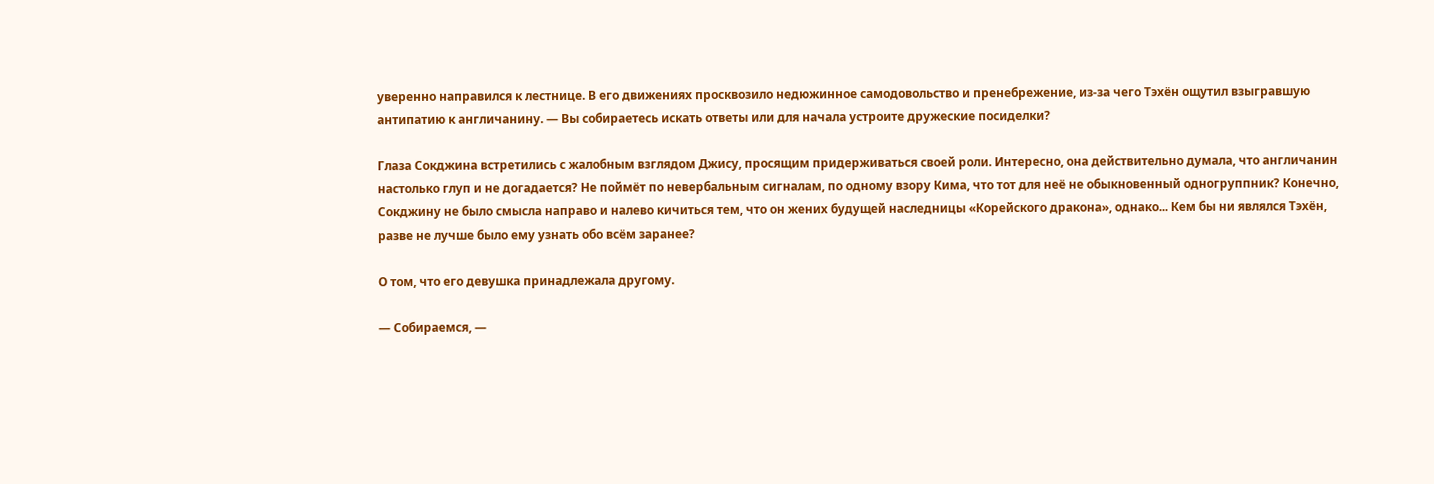уверенно направился к лестнице. В его движениях просквозило недюжинное самодовольство и пренебрежение, из-за чего Тэхён ощутил взыгравшую антипатию к англичанину. — Вы собираетесь искать ответы или для начала устроите дружеские посиделки?

Глаза Сокджина встретились с жалобным взглядом Джису, просящим придерживаться своей роли. Интересно, она действительно думала, что англичанин настолько глуп и не догадается? Не поймёт по невербальным сигналам, по одному взору Кима, что тот для неё не обыкновенный одногруппник? Конечно, Сокджину не было смысла направо и налево кичиться тем, что он жених будущей наследницы «Корейского дракона», однако... Кем бы ни являлся Тэхён, разве не лучше было ему узнать обо всём заранее?

О том, что его девушка принадлежала другому.

— Собираемся, —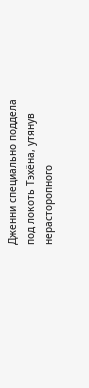Дженни специально поддела под локоть Тэхёна, утянув нерасторопного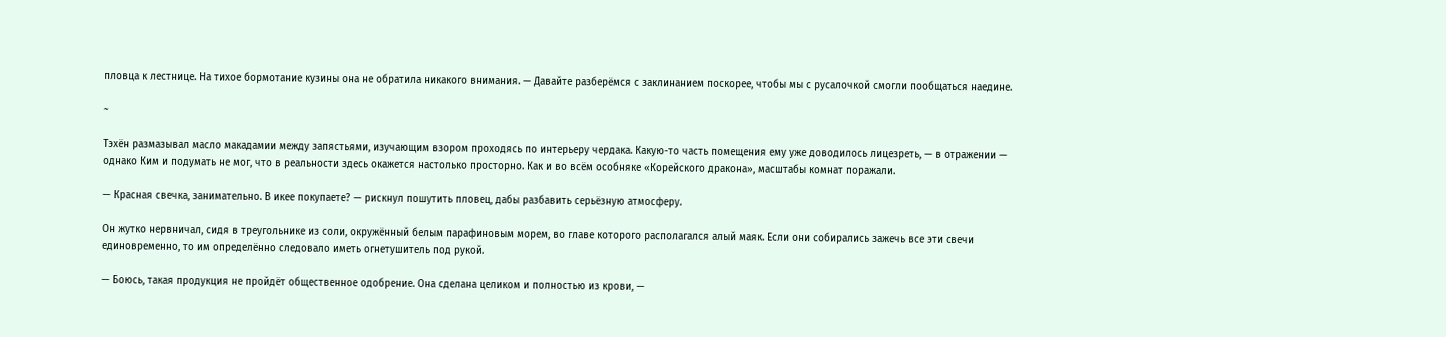пловца к лестнице. На тихое бормотание кузины она не обратила никакого внимания. — Давайте разберёмся с заклинанием поскорее, чтобы мы с русалочкой смогли пообщаться наедине.

~

Тэхён размазывал масло макадамии между запястьями, изучающим взором проходясь по интерьеру чердака. Какую-то часть помещения ему уже доводилось лицезреть, — в отражении — однако Ким и подумать не мог, что в реальности здесь окажется настолько просторно. Как и во всём особняке «Корейского дракона», масштабы комнат поражали.

— Красная свечка, занимательно. В икее покупаете? — рискнул пошутить пловец, дабы разбавить серьёзную атмосферу.

Он жутко нервничал, сидя в треугольнике из соли, окружённый белым парафиновым морем, во главе которого располагался алый маяк. Если они собирались зажечь все эти свечи единовременно, то им определённо следовало иметь огнетушитель под рукой.

— Боюсь, такая продукция не пройдёт общественное одобрение. Она сделана целиком и полностью из крови, —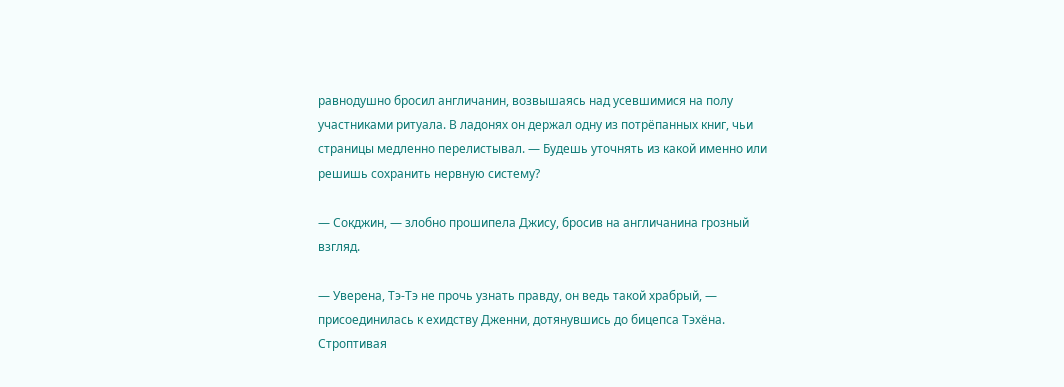равнодушно бросил англичанин, возвышаясь над усевшимися на полу участниками ритуала. В ладонях он держал одну из потрёпанных книг, чьи страницы медленно перелистывал. — Будешь уточнять из какой именно или решишь сохранить нервную систему?

— Сокджин, — злобно прошипела Джису, бросив на англичанина грозный взгляд.

— Уверена, Тэ-Тэ не прочь узнать правду, он ведь такой храбрый, — присоединилась к ехидству Дженни, дотянувшись до бицепса Тэхёна. Строптивая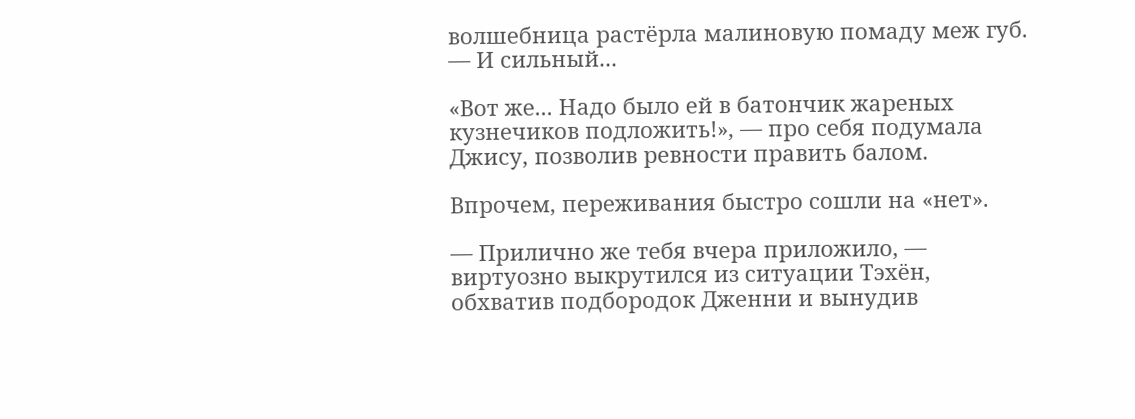волшебница растёрла малиновую помаду меж губ. — И сильный...

«Вот же... Надо было ей в батончик жареных кузнечиков подложить!», — про себя подумала Джису, позволив ревности править балом.

Впрочем, переживания быстро сошли на «нет».

— Прилично же тебя вчера приложило, — виртуозно выкрутился из ситуации Тэхён, обхватив подбородок Дженни и вынудив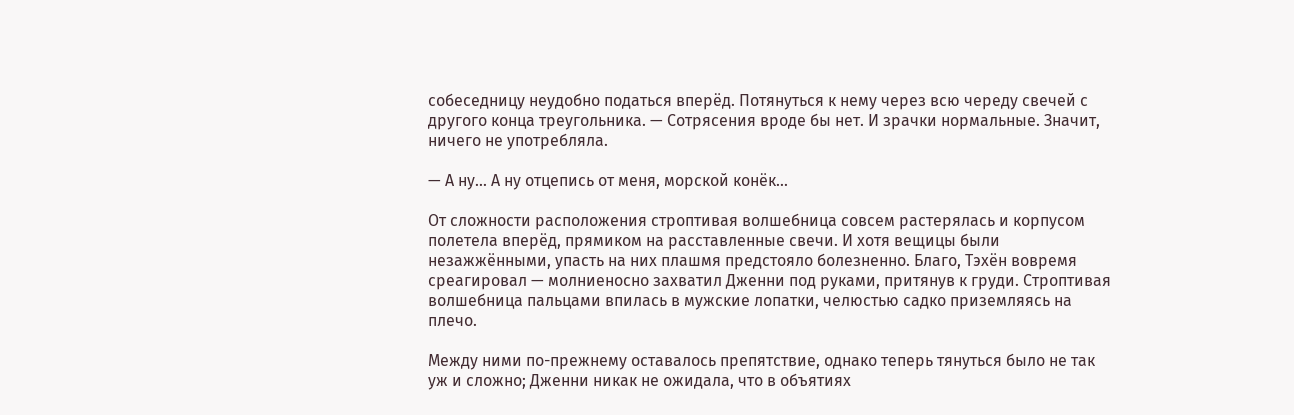собеседницу неудобно податься вперёд. Потянуться к нему через всю череду свечей с другого конца треугольника. — Сотрясения вроде бы нет. И зрачки нормальные. Значит, ничего не употребляла.

— А ну... А ну отцепись от меня, морской конёк...

От сложности расположения строптивая волшебница совсем растерялась и корпусом полетела вперёд, прямиком на расставленные свечи. И хотя вещицы были незажжёнными, упасть на них плашмя предстояло болезненно. Благо, Тэхён вовремя среагировал — молниеносно захватил Дженни под руками, притянув к груди. Строптивая волшебница пальцами впилась в мужские лопатки, челюстью садко приземляясь на плечо.

Между ними по-прежнему оставалось препятствие, однако теперь тянуться было не так уж и сложно; Дженни никак не ожидала, что в объятиях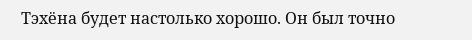Тэхёна будет настолько хорошо. Он был точно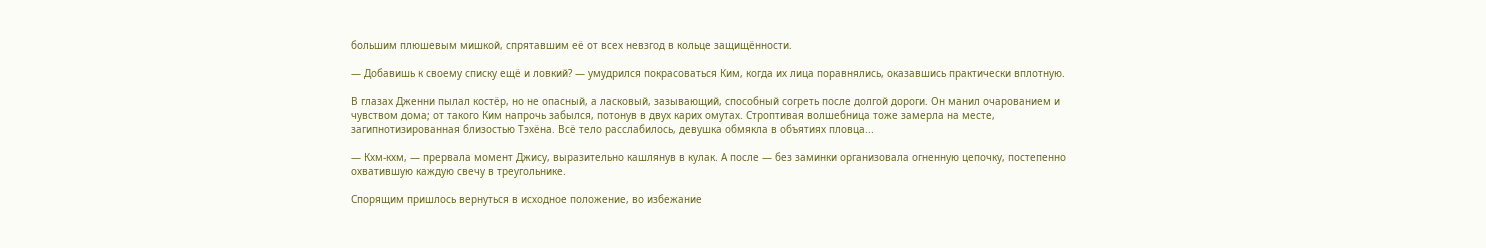большим плюшевым мишкой, спрятавшим её от всех невзгод в кольце защищённости.

— Добавишь к своему списку ещё и ловкий? — умудрился покрасоваться Ким, когда их лица поравнялись, оказавшись практически вплотную.

В глазах Дженни пылал костёр, но не опасный, а ласковый, зазывающий, способный согреть после долгой дороги. Он манил очарованием и чувством дома; от такого Ким напрочь забылся, потонув в двух карих омутах. Строптивая волшебница тоже замерла на месте, загипнотизированная близостью Тэхёна. Всё тело расслабилось, девушка обмякла в объятиях пловца...

— Кхм-кхм, — прервала момент Джису, выразительно кашлянув в кулак. А после — без заминки организовала огненную цепочку, постепенно охватившую каждую свечу в треугольнике.

Спорящим пришлось вернуться в исходное положение, во избежание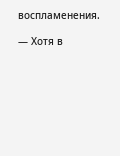воспламенения.

— Хотя в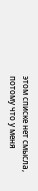этом списке нет смысла, потому что у меня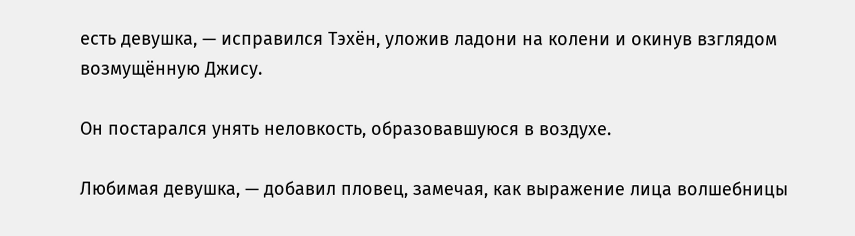есть девушка, — исправился Тэхён, уложив ладони на колени и окинув взглядом возмущённую Джису.

Он постарался унять неловкость, образовавшуюся в воздухе.

Любимая девушка, — добавил пловец, замечая, как выражение лица волшебницы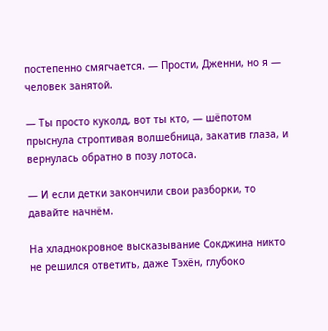постепенно смягчается. — Прости, Дженни, но я — человек занятой.

— Ты просто куколд, вот ты кто, — шёпотом прыснула строптивая волшебница, закатив глаза, и вернулась обратно в позу лотоса.

— И если детки закончили свои разборки, то давайте начнём.

На хладнокровное высказывание Сокджина никто не решился ответить, даже Тэхён, глубоко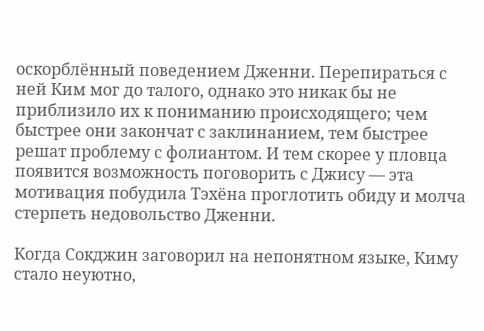оскорблённый поведением Дженни. Перепираться с ней Ким мог до талого, однако это никак бы не приблизило их к пониманию происходящего; чем быстрее они закончат с заклинанием, тем быстрее решат проблему с фолиантом. И тем скорее у пловца появится возможность поговорить с Джису — эта мотивация побудила Тэхёна проглотить обиду и молча стерпеть недовольство Дженни.

Когда Сокджин заговорил на непонятном языке, Киму стало неуютно,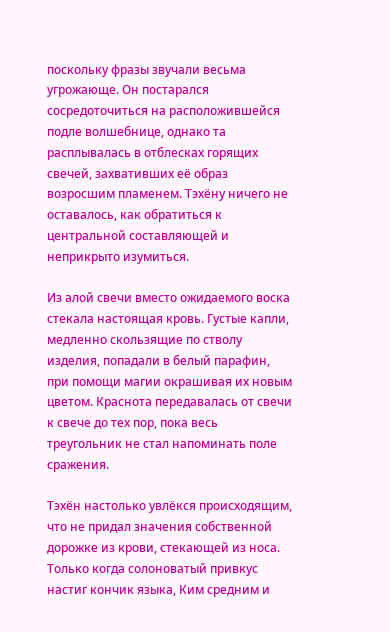поскольку фразы звучали весьма угрожающе. Он постарался сосредоточиться на расположившейся подле волшебнице, однако та расплывалась в отблесках горящих свечей, захвативших её образ возросшим пламенем. Тэхёну ничего не оставалось, как обратиться к центральной составляющей и неприкрыто изумиться.

Из алой свечи вместо ожидаемого воска стекала настоящая кровь. Густые капли, медленно скользящие по стволу изделия, попадали в белый парафин, при помощи магии окрашивая их новым цветом. Краснота передавалась от свечи к свече до тех пор, пока весь треугольник не стал напоминать поле сражения.

Тэхён настолько увлёкся происходящим, что не придал значения собственной дорожке из крови, стекающей из носа. Только когда солоноватый привкус настиг кончик языка, Ким средним и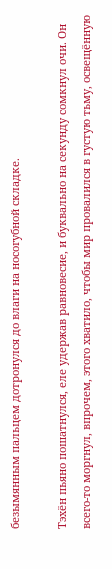безымянным пальцем дотронулся до влаги на носогубной складке.

Тэхён пьяно пошатнулся, еле удержав равновесие, и буквально на секунду сомкнул очи. Он всего-то моргнул, впрочем, этого хватило, чтобы мир провалился в густую тьму, освещённую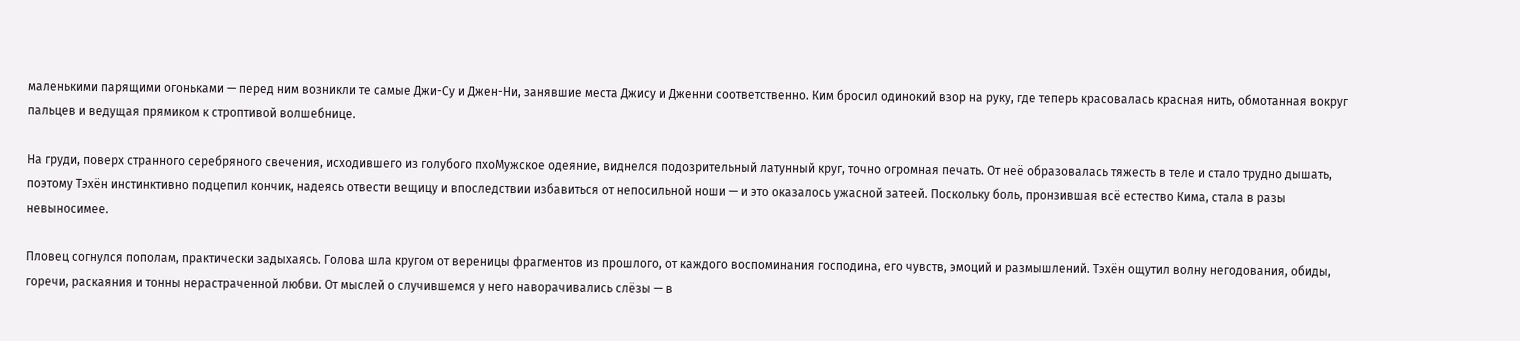маленькими парящими огоньками — перед ним возникли те самые Джи-Су и Джен-Ни, занявшие места Джису и Дженни соответственно. Ким бросил одинокий взор на руку, где теперь красовалась красная нить, обмотанная вокруг пальцев и ведущая прямиком к строптивой волшебнице.

На груди, поверх странного серебряного свечения, исходившего из голубого пхоМужское одеяние, виднелся подозрительный латунный круг, точно огромная печать. От неё образовалась тяжесть в теле и стало трудно дышать, поэтому Тэхён инстинктивно подцепил кончик, надеясь отвести вещицу и впоследствии избавиться от непосильной ноши — и это оказалось ужасной затеей. Поскольку боль, пронзившая всё естество Кима, стала в разы невыносимее.

Пловец согнулся пополам, практически задыхаясь. Голова шла кругом от вереницы фрагментов из прошлого, от каждого воспоминания господина, его чувств, эмоций и размышлений. Тэхён ощутил волну негодования, обиды, горечи, раскаяния и тонны нерастраченной любви. От мыслей о случившемся у него наворачивались слёзы — в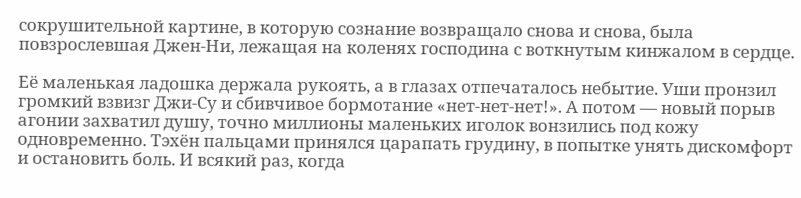сокрушительной картине, в которую сознание возвращало снова и снова, была повзрослевшая Джен-Ни, лежащая на коленях господина с воткнутым кинжалом в сердце.

Её маленькая ладошка держала рукоять, а в глазах отпечаталось небытие. Уши пронзил громкий взвизг Джи-Су и сбивчивое бормотание «нет-нет-нет!». А потом — новый порыв агонии захватил душу, точно миллионы маленьких иголок вонзились под кожу одновременно. Тэхён пальцами принялся царапать грудину, в попытке унять дискомфорт и остановить боль. И всякий раз, когда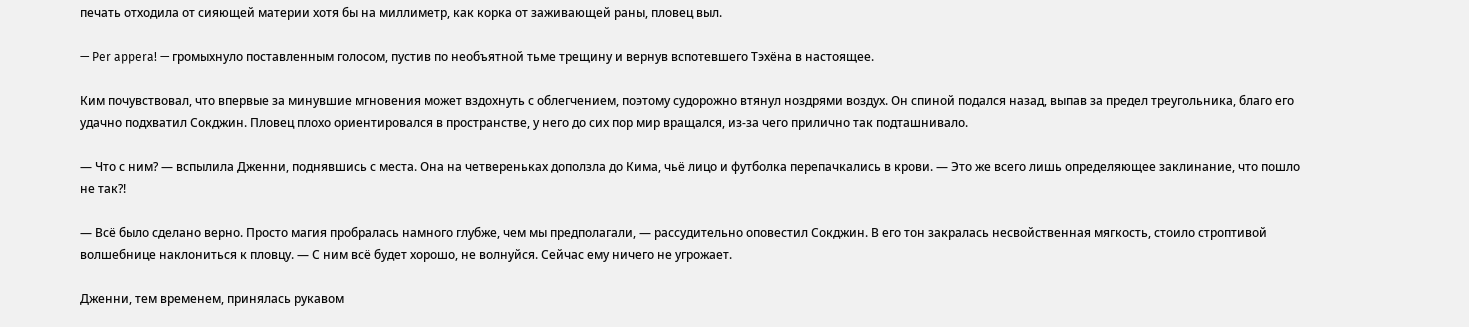печать отходила от сияющей материи хотя бы на миллиметр, как корка от заживающей раны, пловец выл.

— Per appera! — громыхнуло поставленным голосом, пустив по необъятной тьме трещину и вернув вспотевшего Тэхёна в настоящее.

Ким почувствовал, что впервые за минувшие мгновения может вздохнуть с облегчением, поэтому судорожно втянул ноздрями воздух. Он спиной подался назад, выпав за предел треугольника, благо его удачно подхватил Сокджин. Пловец плохо ориентировался в пространстве, у него до сих пор мир вращался, из-за чего прилично так подташнивало.

— Что с ним? — вспылила Дженни, поднявшись с места. Она на четвереньках доползла до Кима, чьё лицо и футболка перепачкались в крови. — Это же всего лишь определяющее заклинание, что пошло не так?!

— Всё было сделано верно. Просто магия пробралась намного глубже, чем мы предполагали, — рассудительно оповестил Сокджин. В его тон закралась несвойственная мягкость, стоило строптивой волшебнице наклониться к пловцу. — С ним всё будет хорошо, не волнуйся. Сейчас ему ничего не угрожает.

Дженни, тем временем, принялась рукавом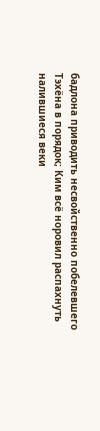бадлона приводить несвойственно побелевшего Тэхёна в порядок; Ким всё норовил распахнуть налившиеся веки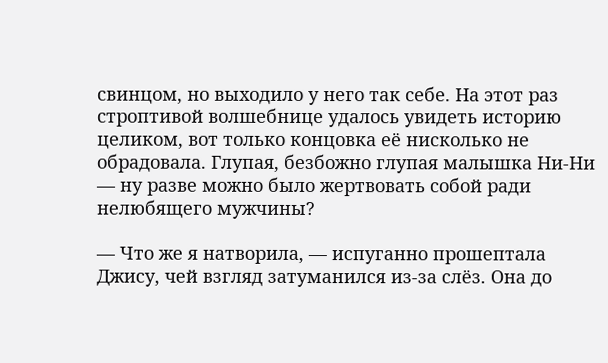свинцом, но выходило у него так себе. На этот раз строптивой волшебнице удалось увидеть историю целиком, вот только концовка её нисколько не обрадовала. Глупая, безбожно глупая малышка Ни-Ни — ну разве можно было жертвовать собой ради нелюбящего мужчины?

— Что же я натворила, — испуганно прошептала Джису, чей взгляд затуманился из-за слёз. Она до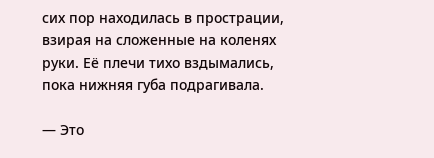сих пор находилась в прострации, взирая на сложенные на коленях руки. Её плечи тихо вздымались, пока нижняя губа подрагивала.

— Это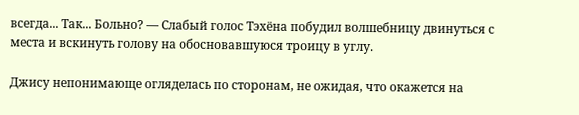всегда... Так... Больно? — Слабый голос Тэхёна побудил волшебницу двинуться с места и вскинуть голову на обосновавшуюся троицу в углу.

Джису непонимающе огляделась по сторонам, не ожидая, что окажется на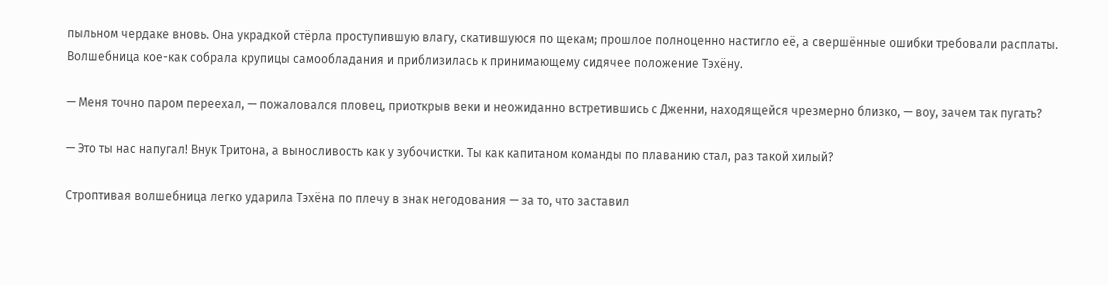пыльном чердаке вновь. Она украдкой стёрла проступившую влагу, скатившуюся по щекам; прошлое полноценно настигло её, а свершённые ошибки требовали расплаты. Волшебница кое-как собрала крупицы самообладания и приблизилась к принимающему сидячее положение Тэхёну.

— Меня точно паром переехал, — пожаловался пловец, приоткрыв веки и неожиданно встретившись с Дженни, находящейся чрезмерно близко, — воу, зачем так пугать?

— Это ты нас напугал! Внук Тритона, а выносливость как у зубочистки. Ты как капитаном команды по плаванию стал, раз такой хилый?

Строптивая волшебница легко ударила Тэхёна по плечу в знак негодования — за то, что заставил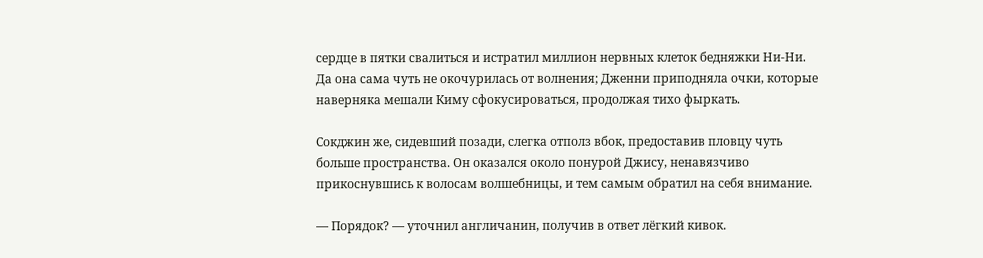сердце в пятки свалиться и истратил миллион нервных клеток бедняжки Ни-Ни. Да она сама чуть не окочурилась от волнения; Дженни приподняла очки, которые наверняка мешали Киму сфокусироваться, продолжая тихо фыркать.

Сокджин же, сидевший позади, слегка отполз вбок, предоставив пловцу чуть больше пространства. Он оказался около понурой Джису, ненавязчиво прикоснувшись к волосам волшебницы, и тем самым обратил на себя внимание.

— Порядок? — уточнил англичанин, получив в ответ лёгкий кивок.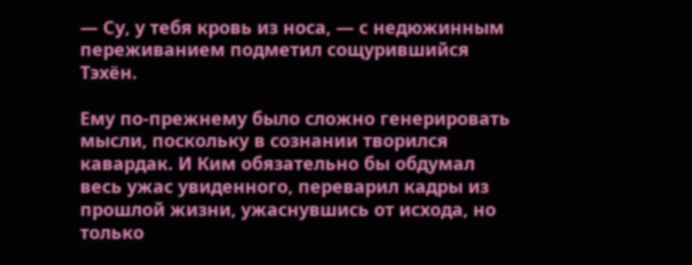— Су, у тебя кровь из носа, — с недюжинным переживанием подметил сощурившийся Тэхён.

Ему по-прежнему было сложно генерировать мысли, поскольку в сознании творился кавардак. И Ким обязательно бы обдумал весь ужас увиденного, переварил кадры из прошлой жизни, ужаснувшись от исхода, но только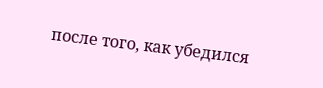после того, как убедился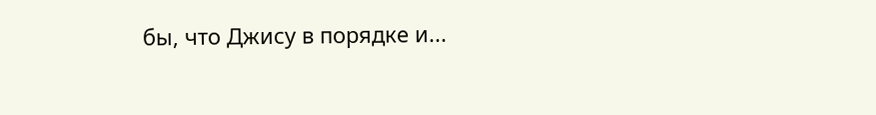бы, что Джису в порядке и...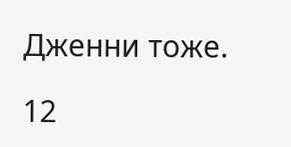Дженни тоже.

12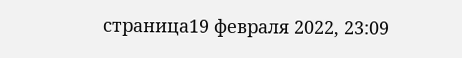страница19 февраля 2022, 23:09